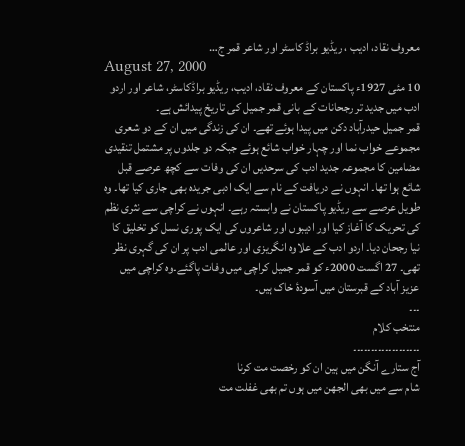معروف نقاد، ادیب ، ریڈیو براڈ کاسٹر اور شاعر قمر ج…
August 27, 2000
10 مئی 1927ء پاکستان کے معروف نقاد، ادیب، ریڈیو براڈکاسٹر، شاعر اور اردو ادب میں جدید تر رجحانات کے بانی قمر جمیل کی تاریخ پیدائش ہے۔
قمر جمیل حیدرآباد دکن میں پیدا ہوئے تھے۔ ان کی زندگی میں ان کے دو شعری مجموعے خواب نما اور چہار خواب شائع ہوئے جبکہ دو جلدوں پر مشتمل تنقیدی مضامین کا مجموعہ جدید ادب کی سرحدیں ان کی وفات سے کچھ عرصے قبل شائع ہوا تھا۔ انہوں نے دریافت کے نام سے ایک ادبی جریدہ بھی جاری کیا تھا۔ وہ طویل عرصے سے ریڈیو پاکستان نے وابستہ رہے۔ انہوں نے کراچی سے نثری نظم کی تحریک کا آغاز کیا اور ادیبوں اور شاعروں کی ایک پوری نسل کو تخلیق کا نیا رجحان دیا۔ اردو ادب کے علاوہ انگریزی اور عالمی ادب پر ان کی گہری نظر تھی۔ 27 اگست 2000ء کو قمر جمیل کراچی میں وفات پاگئے۔وہ کراچی میں عزیز آباد کے قبرستان میں آسودۂ خاک ہیں۔
۔۔۔
منتخب کلام
۔۔۔۔۔۔۔۔۔۔۔۔۔۔۔۔۔۔۔
آج ستارے آنگن میں ہین ان کو رخصت مت کرنا
شام سے میں بھی الجھن میں ہوں تم بھی غفلت مت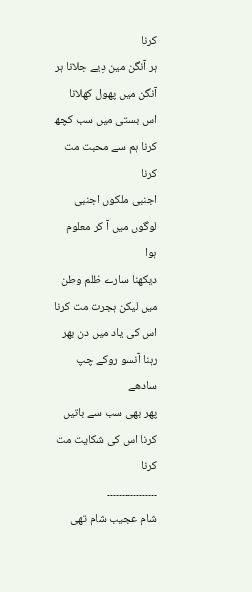کرنا
ہر آنگن مین دِیے جلانا ہر آنگن میں پھول کھلانا
اس بستی میں سب کچھ کرنا ہم سے محبت مت کرنا
اجنبی ملکوں اجنبی لوگوں میں آ کر معلوم ہوا
دیکھنا سارے ظلم وطن میں لیکن ہجرت مت کرنا
اس کی یاد میں دن بھر رہنا آنسو روکے چپ سادھے
پھر بھی سب سے باتیں کرنا اس کی شکایت مت کرنا
۔۔۔۔۔۔۔۔۔۔۔۔۔۔۔۔۔
شام عجیب شام تھی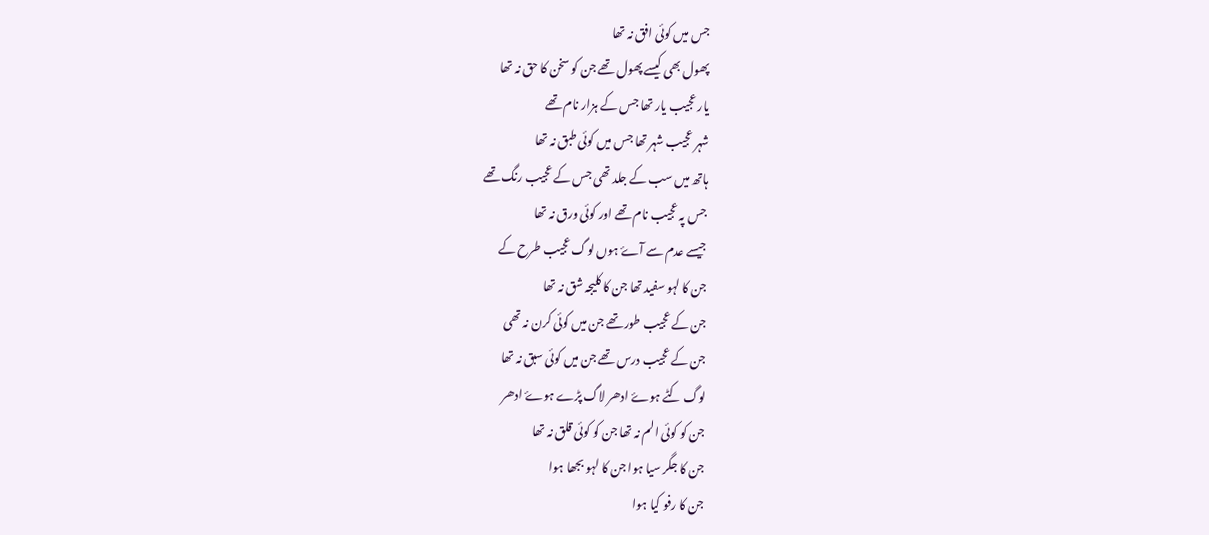جس میں کوئی افق نہ تھا
پھول بھی کیسے پھول تھے جن کو سخن کا حق نہ تھا
یار عجیب یار تھا جس کے ہزار نام تھے
شہر عجیب شہر تھا جس میں کوئی طبق نہ تھا
ہاتھ میں سب کے جلد تھی جس کے عجیب رنگ تھے
جس پہ عجیب نام تھے اور کوئی ورق نہ تھا
جیسے عدم سے آۓ ہوں لوگ عجیب طرح کے
جن کا لہو سفید تھا جن کا کلیجہ شق نہ تھا
جن کے عجیب طور تھے جن میں کوئی کرن نہ تھی
جن کے عجیب درس تھے جن میں کوئی سبق نہ تھا
لوگ کٹے ہوۓ ادھر لاگ پڑے ہوۓ ادھر
جن کو کوئی الم نہ تھا جن کو کوئی قلق نہ تھا
جن کا جگر سیا ہوا جن کا لہو بجھا ہوا
جن کا رفو کیا ہوا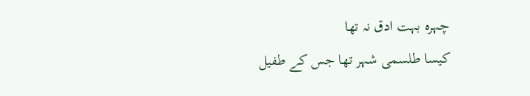چہرہ بہت ادق نہ تھا
کیسا طلسمی شہر تھا جس کے طفیل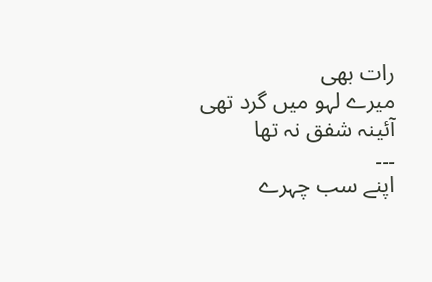رات بھی
میرے لہو میں گرد تھی آئینہ شفق نہ تھا
۔۔۔
اپنے سب چہرے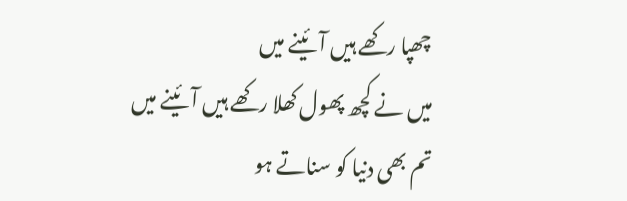چھپا رکھے ہیں آئینے میں
میں نے کچھ پھول کھلا رکھے ہیں آئینے میں
تم بھی دنیا کو سناتے ہو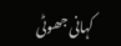کہانی جھوٹی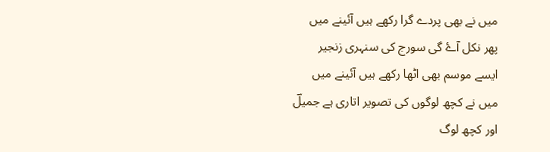میں نے بھی پردے گرا رکھے ہیں آئینے میں
پھر نکل آۓ گی سورج کی سنہری زنجیر
ایسے موسم بھی اٹھا رکھے ہیں آئینے میں
میں نے کچھ لوگوں کی تصویر اتاری ہے جمیلؔ
اور کچھ لوگ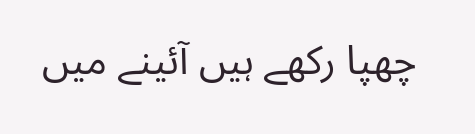چھپا رکھے ہیں آئینے میں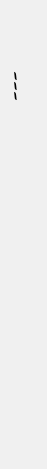۔۔۔